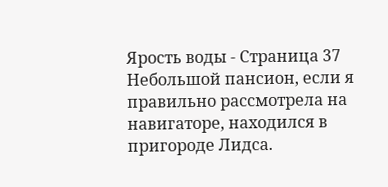Ярость воды - Страница 37
Небольшой пансион, если я правильно рассмотрела на навигаторе, находился в пригороде Лидса.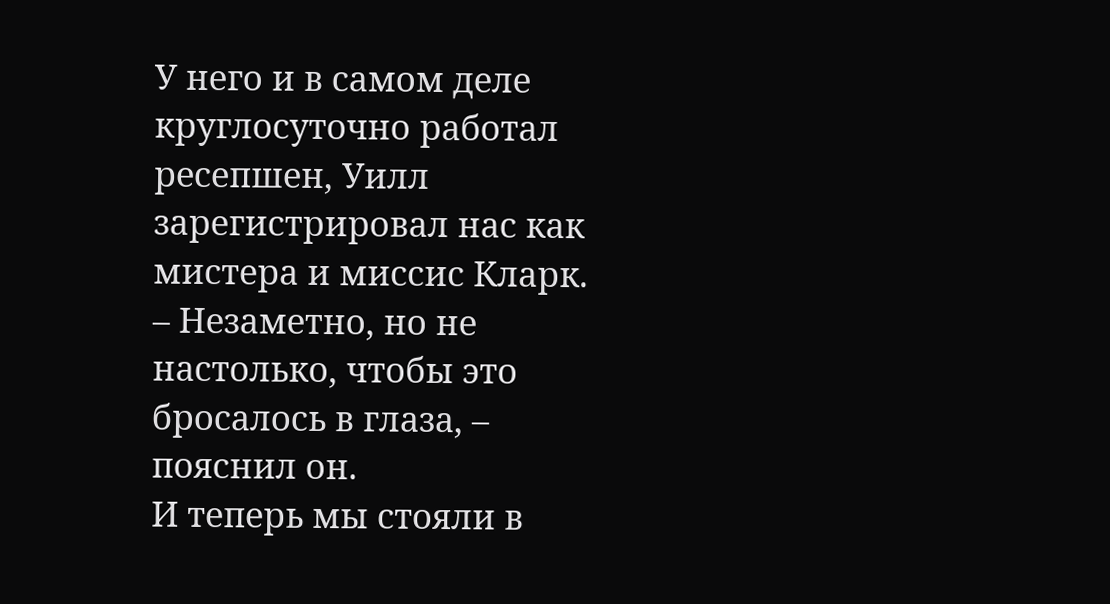У него и в самом деле круглосуточно работал ресепшен, Уилл зарегистрировал нас как мистера и миссис Кларк.
– Незаметно, но не настолько, чтобы это бросалось в глаза, – пояснил он.
И теперь мы стояли в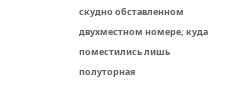скудно обставленном двухместном номере, куда поместились лишь полуторная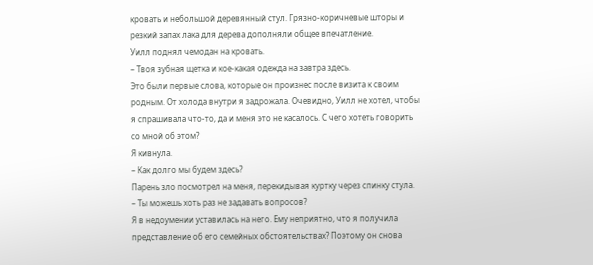кровать и небольшой деревянный стул. Грязно-коричневые шторы и резкий запах лака для дерева дополняли общее впечатление.
Уилл поднял чемодан на кровать.
– Твоя зубная щетка и кое-какая одежда на завтра здесь.
Это были первые слова, которые он произнес после визита к своим родным. От холода внутри я задрожала. Очевидно, Уилл не хотел, чтобы я спрашивала что-то, да и меня это не касалось. С чего хотеть говорить со мной об этом?
Я кивнула.
– Как долго мы будем здесь?
Парень зло посмотрел на меня, перекидывая куртку через спинку стула.
– Ты можешь хоть раз не задавать вопросов?
Я в недоумении уставилась на него. Ему неприятно, что я получила представление об его семейных обстоятельствах? Поэтому он снова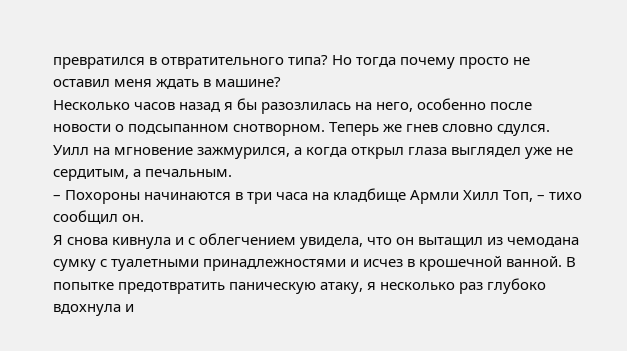превратился в отвратительного типа? Но тогда почему просто не оставил меня ждать в машине?
Несколько часов назад я бы разозлилась на него, особенно после новости о подсыпанном снотворном. Теперь же гнев словно сдулся.
Уилл на мгновение зажмурился, а когда открыл глаза выглядел уже не сердитым, а печальным.
– Похороны начинаются в три часа на кладбище Армли Хилл Топ, – тихо сообщил он.
Я снова кивнула и с облегчением увидела, что он вытащил из чемодана сумку с туалетными принадлежностями и исчез в крошечной ванной. В попытке предотвратить паническую атаку, я несколько раз глубоко вдохнула и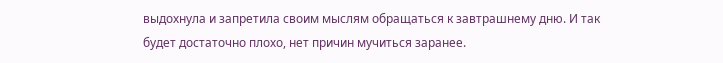выдохнула и запретила своим мыслям обращаться к завтрашнему дню. И так будет достаточно плохо, нет причин мучиться заранее.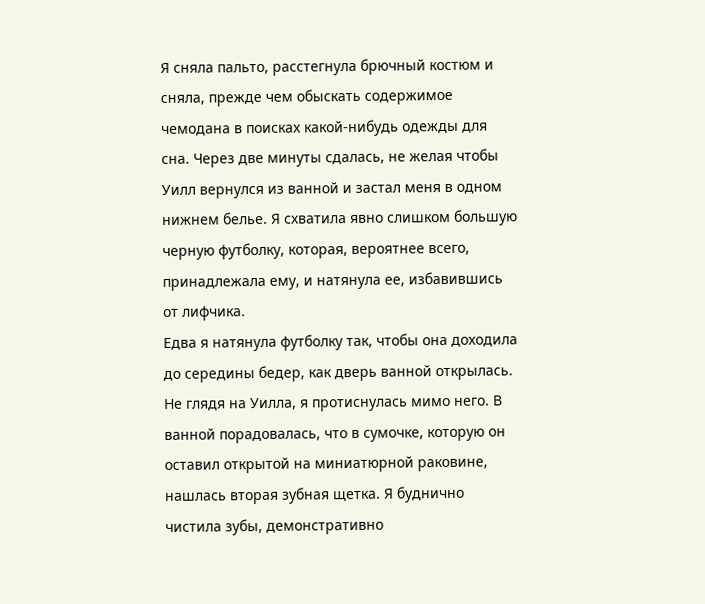Я сняла пальто, расстегнула брючный костюм и сняла, прежде чем обыскать содержимое чемодана в поисках какой-нибудь одежды для сна. Через две минуты сдалась, не желая чтобы Уилл вернулся из ванной и застал меня в одном нижнем белье. Я схватила явно слишком большую черную футболку, которая, вероятнее всего, принадлежала ему, и натянула ее, избавившись от лифчика.
Едва я натянула футболку так, чтобы она доходила до середины бедер, как дверь ванной открылась.
Не глядя на Уилла, я протиснулась мимо него. В ванной порадовалась, что в сумочке, которую он оставил открытой на миниатюрной раковине, нашлась вторая зубная щетка. Я буднично чистила зубы, демонстративно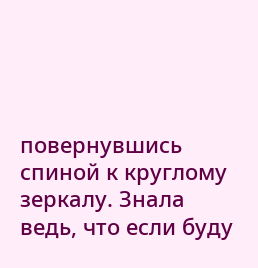повернувшись спиной к круглому зеркалу. Знала ведь, что если буду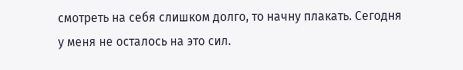смотреть на себя слишком долго, то начну плакать. Сегодня у меня не осталось на это сил.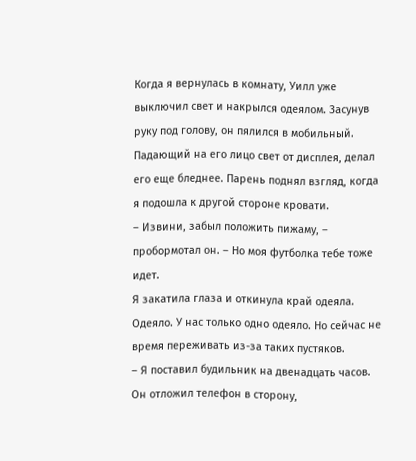Когда я вернулась в комнату, Уилл уже выключил свет и накрылся одеялом. Засунув руку под голову, он пялился в мобильный. Падающий на его лицо свет от дисплея, делал его еще бледнее. Парень поднял взгляд, когда я подошла к другой стороне кровати.
– Извини, забыл положить пижаму, – пробормотал он. – Но моя футболка тебе тоже идет.
Я закатила глаза и откинула край одеяла. Одеяло. У нас только одно одеяло. Но сейчас не время переживать из-за таких пустяков.
– Я поставил будильник на двенадцать часов.
Он отложил телефон в сторону,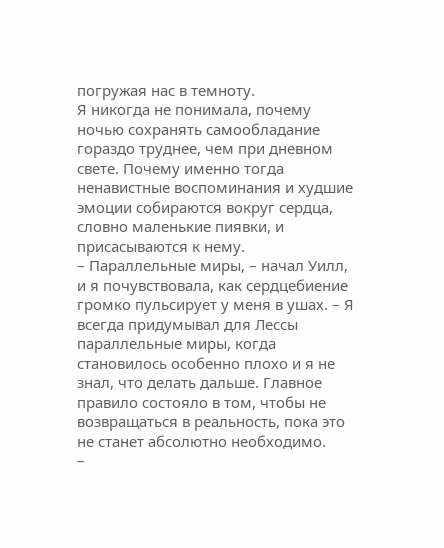погружая нас в темноту.
Я никогда не понимала, почему ночью сохранять самообладание гораздо труднее, чем при дневном свете. Почему именно тогда ненавистные воспоминания и худшие эмоции собираются вокруг сердца, словно маленькие пиявки, и присасываются к нему.
– Параллельные миры, – начал Уилл, и я почувствовала, как сердцебиение громко пульсирует у меня в ушах. – Я всегда придумывал для Лессы параллельные миры, когда становилось особенно плохо и я не знал, что делать дальше. Главное правило состояло в том, чтобы не возвращаться в реальность, пока это не станет абсолютно необходимо.
–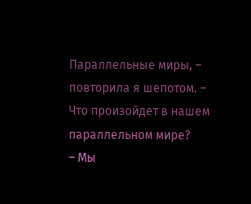Параллельные миры, – повторила я шепотом. – Что произойдет в нашем параллельном мире?
– Мы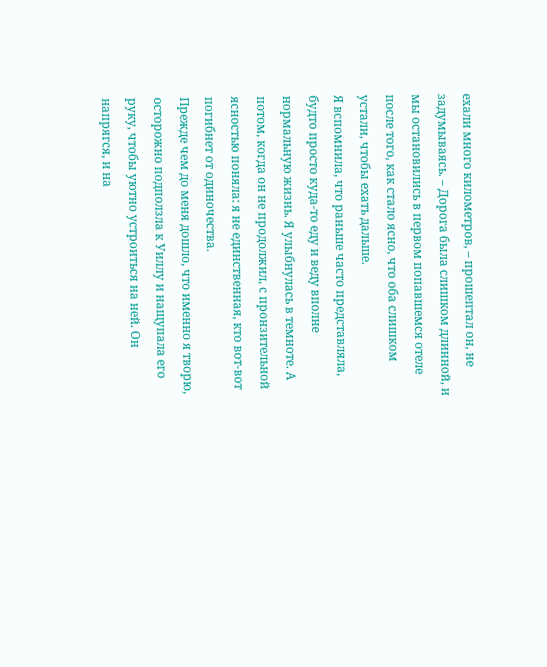ехали много километров, – прошептал он, не задумываясь. – Дорога была слишком длинной, и мы остановились в первом попавшемся отеле после того, как стало ясно, что оба слишком устали, чтобы ехать дальше.
Я вспомнила, что раньше часто представляла, будто просто куда-то еду и веду вполне нормальную жизнь. Я улыбнулась в темноте. А потом, когда он не продолжил, с пронзительной ясностью поняла: я не единственная, кто вот-вот погибнет от одиночества.
Прежде чем до меня дошло, что именно я творю, осторожно подползла к Уиллу и нащупала его руку, чтобы уютно устроиться на ней. Он напрягся, и на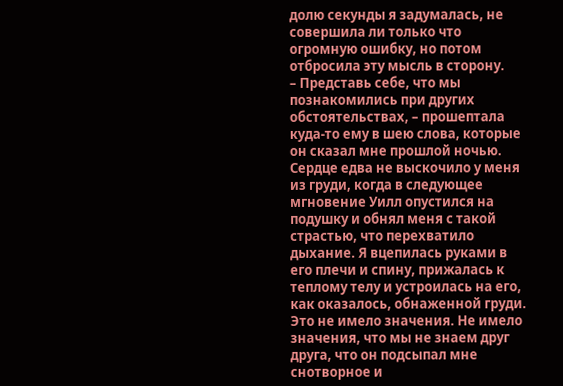долю секунды я задумалась, не совершила ли только что огромную ошибку, но потом отбросила эту мысль в сторону.
– Представь себе, что мы познакомились при других обстоятельствах, – прошептала куда-то ему в шею слова, которые он сказал мне прошлой ночью.
Сердце едва не выскочило у меня из груди, когда в следующее мгновение Уилл опустился на подушку и обнял меня с такой страстью, что перехватило дыхание. Я вцепилась руками в его плечи и спину, прижалась к теплому телу и устроилась на его, как оказалось, обнаженной груди. Это не имело значения. Не имело значения, что мы не знаем друг друга, что он подсыпал мне снотворное и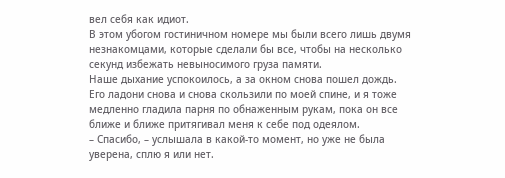вел себя как идиот.
В этом убогом гостиничном номере мы были всего лишь двумя незнакомцами, которые сделали бы все, чтобы на несколько секунд избежать невыносимого груза памяти.
Наше дыхание успокоилось, а за окном снова пошел дождь. Его ладони снова и снова скользили по моей спине, и я тоже медленно гладила парня по обнаженным рукам, пока он все ближе и ближе притягивал меня к себе под одеялом.
– Спасибо, – услышала в какой-то момент, но уже не была уверена, сплю я или нет.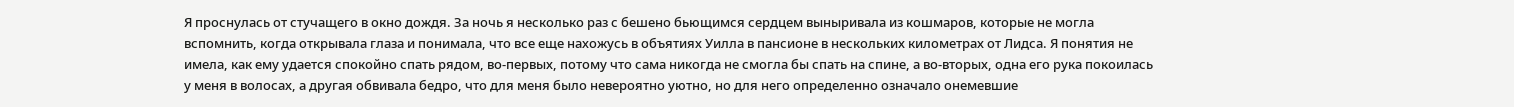Я проснулась от стучащего в окно дождя. За ночь я несколько раз с бешено бьющимся сердцем выныривала из кошмаров, которые не могла вспомнить, когда открывала глаза и понимала, что все еще нахожусь в объятиях Уилла в пансионе в нескольких километрах от Лидса. Я понятия не имела, как ему удается спокойно спать рядом, во-первых, потому что сама никогда не смогла бы спать на спине, а во-вторых, одна его рука покоилась у меня в волосах, а другая обвивала бедро, что для меня было невероятно уютно, но для него определенно означало онемевшие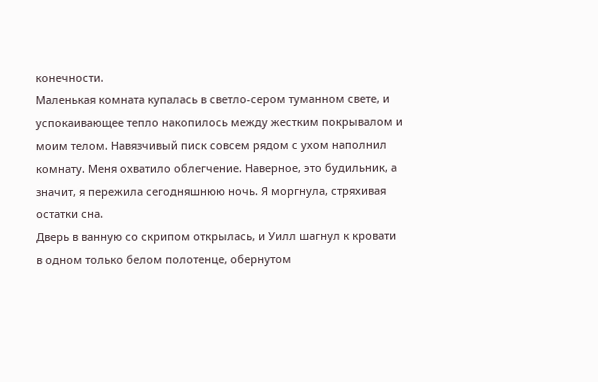конечности.
Маленькая комната купалась в светло-сером туманном свете, и успокаивающее тепло накопилось между жестким покрывалом и моим телом. Навязчивый писк совсем рядом с ухом наполнил комнату. Меня охватило облегчение. Наверное, это будильник, а значит, я пережила сегодняшнюю ночь. Я моргнула, стряхивая остатки сна.
Дверь в ванную со скрипом открылась, и Уилл шагнул к кровати в одном только белом полотенце, обернутом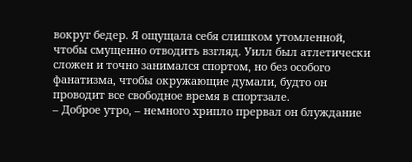вокруг бедер. Я ощущала себя слишком утомленной, чтобы смущенно отводить взгляд. Уилл был атлетически сложен и точно занимался спортом, но без особого фанатизма, чтобы окружающие думали, будто он проводит все свободное время в спортзале.
– Доброе утро, – немного хрипло прервал он блуждание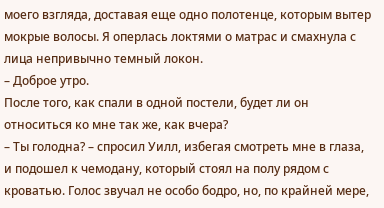моего взгляда, доставая еще одно полотенце, которым вытер мокрые волосы. Я оперлась локтями о матрас и смахнула с лица непривычно темный локон.
– Доброе утро.
После того, как спали в одной постели, будет ли он относиться ко мне так же, как вчера?
– Ты голодна? – спросил Уилл, избегая смотреть мне в глаза, и подошел к чемодану, который стоял на полу рядом с кроватью. Голос звучал не особо бодро, но, по крайней мере,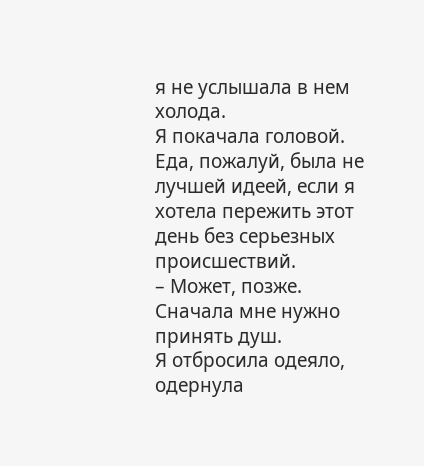я не услышала в нем холода.
Я покачала головой. Еда, пожалуй, была не лучшей идеей, если я хотела пережить этот день без серьезных происшествий.
– Может, позже. Сначала мне нужно принять душ.
Я отбросила одеяло, одернула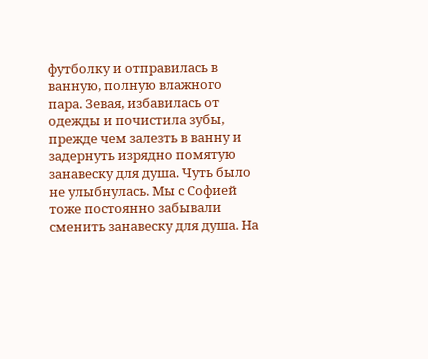футболку и отправилась в ванную, полную влажного пара. Зевая, избавилась от одежды и почистила зубы, прежде чем залезть в ванну и задернуть изрядно помятую занавеску для душа. Чуть было не улыбнулась. Мы с Софией тоже постоянно забывали сменить занавеску для душа. На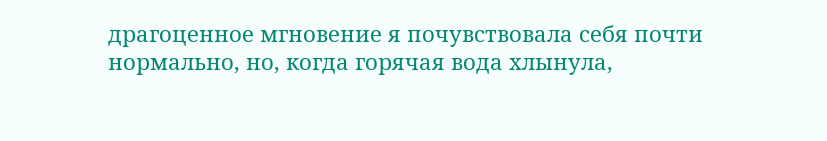драгоценное мгновение я почувствовала себя почти нормально, но, когда горячая вода хлынула,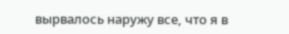вырвалось наружу все, что я в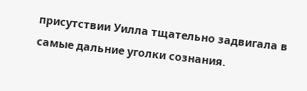присутствии Уилла тщательно задвигала в самые дальние уголки сознания.